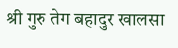श्री गुरु तेग बहादुर खालसा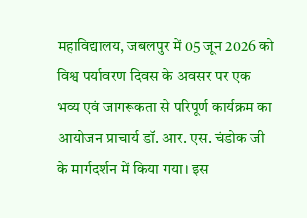महाविद्यालय, जबलपुर में 05 जून 2026 को विश्व पर्यावरण दिवस के अवसर पर एक भव्य एवं जागरूकता से परिपूर्ण कार्यक्रम का आयोजन प्राचार्य डॉ. आर. एस. चंडोक जी के मार्गदर्शन में किया गया। इस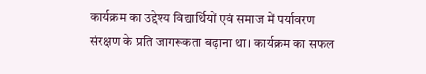कार्यक्रम का उद्देश्य विद्यार्थियों एवं समाज में पर्यावरण संरक्षण के प्रति जागरूकता बढ़ाना था। कार्यक्रम का सफल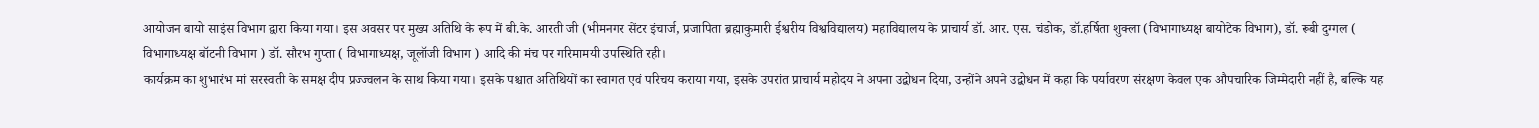आयोजन बायो साइंस विभाग द्वारा किया गया। इस अवसर पर मुख्य अतिथि के रूप में बी.के. आरती जी (भीमनगर सेंटर इंचार्ज, प्रजापिता ब्रह्माकुमारी ईश्वरीय विश्वविद्यालय) महाविद्यालय के प्राचार्य डॉ. आर. एस. चंडोक, डॉ.हर्षिता शुक्ला (विभागाध्यक्ष बायोटेक विभाग), डॉ. रूबी दुग्गल ( विभागाध्यक्ष बॉटनी विभाग ) डॉ. सौरभ गुप्ता ( विभागाध्यक्ष, जूलॉजी विभाग ) आदि की मंच पर गरिमामयी उपस्थिति रही।
कार्यक्रम का शुभारंभ मां सरस्वती के समक्ष दीप प्रज्ज्वलन के साथ किया गया। इसके पश्चात अतिथियों का स्वागत एवं परिचय कराया गया, इसके उपरांत प्राचार्य महोदय ने अपना उद्बोधन दिया, उन्होंने अपने उद्बोधन में कहा कि पर्यावरण संरक्षण केवल एक औपचारिक जिम्मेदारी नहीं है, बल्कि यह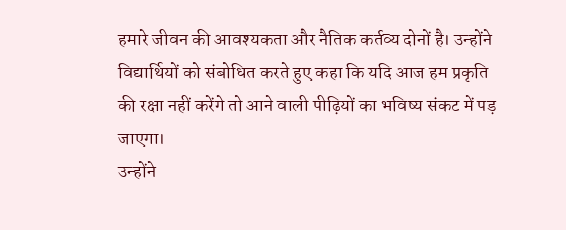हमारे जीवन की आवश्यकता और नैतिक कर्तव्य दोनों है। उन्होंने विद्यार्थियों को संबोधित करते हुए कहा कि यदि आज हम प्रकृति की रक्षा नहीं करेंगे तो आने वाली पीढ़ियों का भविष्य संकट में पड़ जाएगा।
उन्होंने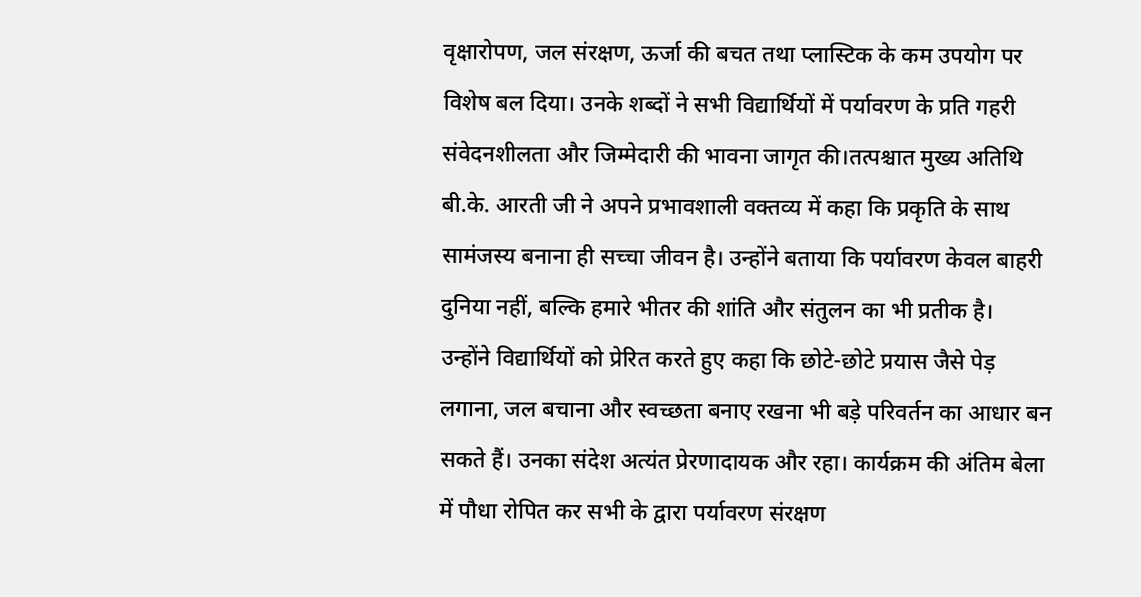वृक्षारोपण, जल संरक्षण, ऊर्जा की बचत तथा प्लास्टिक के कम उपयोग पर विशेष बल दिया। उनके शब्दों ने सभी विद्यार्थियों में पर्यावरण के प्रति गहरी संवेदनशीलता और जिम्मेदारी की भावना जागृत की।तत्पश्चात मुख्य अतिथि बी.के. आरती जी ने अपने प्रभावशाली वक्तव्य में कहा कि प्रकृति के साथ सामंजस्य बनाना ही सच्चा जीवन है। उन्होंने बताया कि पर्यावरण केवल बाहरी दुनिया नहीं, बल्कि हमारे भीतर की शांति और संतुलन का भी प्रतीक है।
उन्होंने विद्यार्थियों को प्रेरित करते हुए कहा कि छोटे-छोटे प्रयास जैसे पेड़ लगाना, जल बचाना और स्वच्छता बनाए रखना भी बड़े परिवर्तन का आधार बन सकते हैं। उनका संदेश अत्यंत प्रेरणादायक और रहा। कार्यक्रम की अंतिम बेला में पौधा रोपित कर सभी के द्वारा पर्यावरण संरक्षण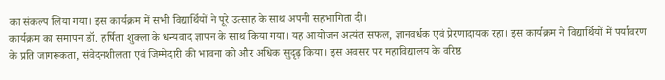का संकल्प लिया गया। इस कार्यक्रम में सभी विद्यार्थियों ने पूरे उत्साह के साथ अपनी सहभागिता दी।
कार्यक्रम का समापन डॉ. हर्षिता शुक्ला के धन्यवाद ज्ञापन के साथ किया गया। यह आयोजन अत्यंत सफल, ज्ञानवर्धक एवं प्रेरणादायक रहा। इस कार्यक्रम ने विद्यार्थियों में पर्यावरण के प्रति जागरूकता, संवेदनशीलता एवं जिम्मेदारी की भावना को और अधिक सुदृढ़ किया। इस अवसर पर महाविद्यालय के वरिष्ठ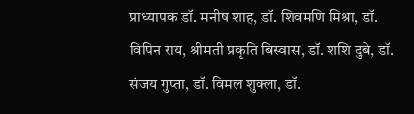प्राध्यापक डॉ. मनीष शाह, डॉ. शिवमणि मिश्रा, डॉ. विपिन राय, श्रीमती प्रकृति बिस्वास, डॉ. शशि दुबे, डॉ. संजय गुप्ता, डॉ. विमल शुक्ला, डॉ.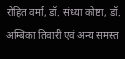रोहित वर्मा, डॉ. संध्या कोष्टा, डॉ. अम्बिका तिवारी एवं अन्य समस्त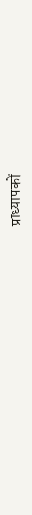प्राध्यापकों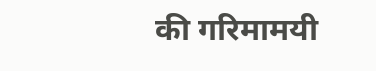की गरिमामयी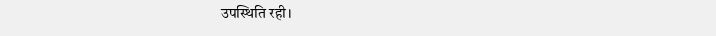उपस्थिति रही।